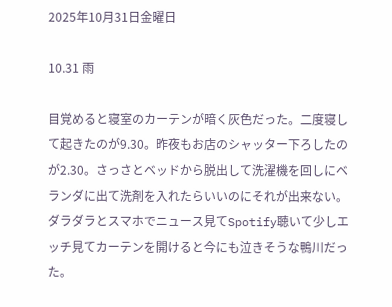2025年10月31日金曜日

10.31 雨

目覚めると寝室のカーテンが暗く灰色だった。二度寝して起きたのが9.30。昨夜もお店のシャッター下ろしたのが2.30。さっさとベッドから脱出して洗濯機を回しにベランダに出て洗剤を入れたらいいのにそれが出来ない。ダラダラとスマホでニュース見てSpotify聴いて少しエッチ見てカーテンを開けると今にも泣きそうな鴨川だった。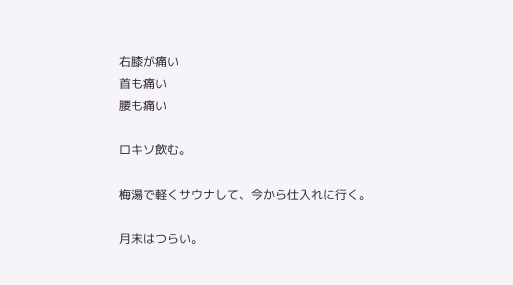右膝が痛い
首も痛い
腰も痛い

ロキソ飲む。

梅湯で軽くサウナして、今から仕入れに行く。

月末はつらい。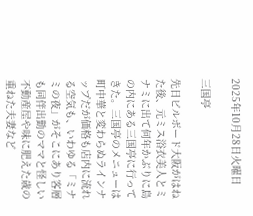2025年10月28日火曜日

三国亭

先日ビルボード大阪がはねた後、元ミス浴衣美人とミナミに出て何年かぶりに島の内にある三国亭に行ってきた。三国亭のメニューは町中華と変わらぬラインナップだが価格も店内に流れる空気も、いわゆる「ミナミの夜」がそこにあり客層も同伴出勤のママと怪しい不動産屋や味に肥えた歳の重ねた夫妻など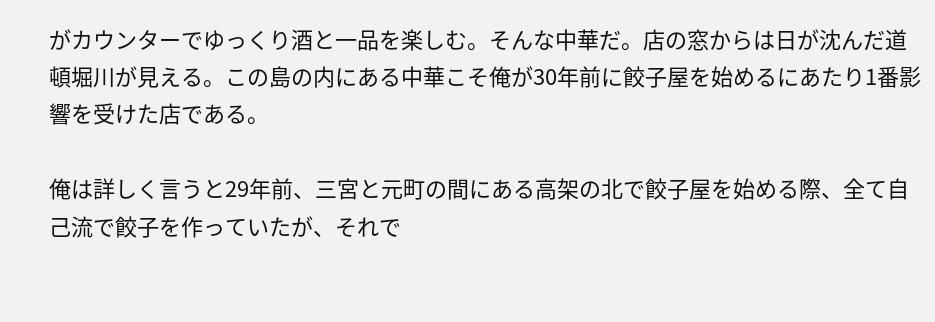がカウンターでゆっくり酒と一品を楽しむ。そんな中華だ。店の窓からは日が沈んだ道頓堀川が見える。この島の内にある中華こそ俺が30年前に餃子屋を始めるにあたり1番影響を受けた店である。

俺は詳しく言うと29年前、三宮と元町の間にある高架の北で餃子屋を始める際、全て自己流で餃子を作っていたが、それで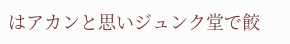はアカンと思いジュンク堂で餃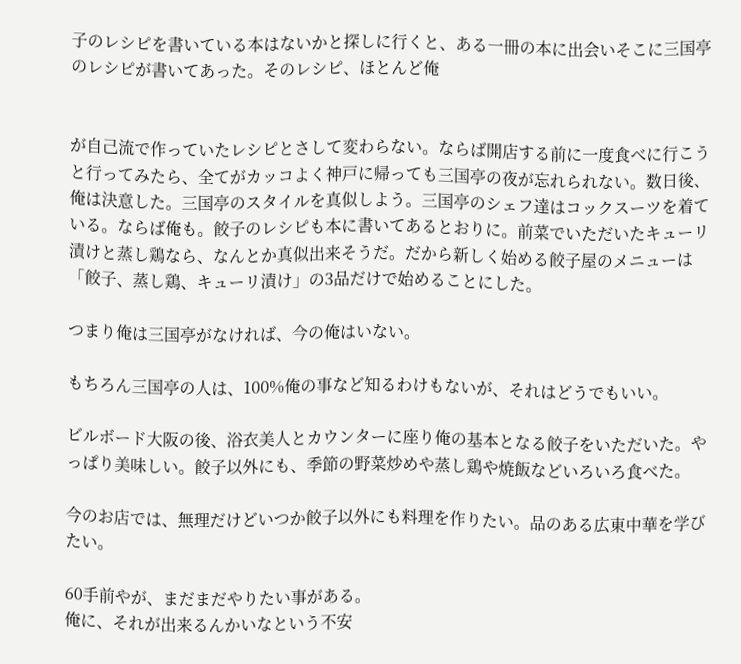子のレシピを書いている本はないかと探しに行くと、ある一冊の本に出会いそこに三国亭のレシピが書いてあった。そのレシピ、ほとんど俺


が自己流で作っていたレシピとさして変わらない。ならば開店する前に一度食べに行こうと行ってみたら、全てがカッコよく神戸に帰っても三国亭の夜が忘れられない。数日後、俺は決意した。三国亭のスタイルを真似しよう。三国亭のシェフ達はコックスーツを着ている。ならば俺も。餃子のレシピも本に書いてあるとおりに。前菜でいただいたキューリ漬けと蒸し鶏なら、なんとか真似出来そうだ。だから新しく始める餃子屋のメニューは「餃子、蒸し鶏、キューリ漬け」の3品だけで始めることにした。

つまり俺は三国亭がなければ、今の俺はいない。

もちろん三国亭の人は、100%俺の事など知るわけもないが、それはどうでもいい。

ビルボード大阪の後、浴衣美人とカウンターに座り俺の基本となる餃子をいただいた。やっぱり美味しい。餃子以外にも、季節の野菜炒めや蒸し鶏や焼飯などいろいろ食べた。

今のお店では、無理だけどいつか餃子以外にも料理を作りたい。品のある広東中華を学びたい。

60手前やが、まだまだやりたい事がある。
俺に、それが出来るんかいなという不安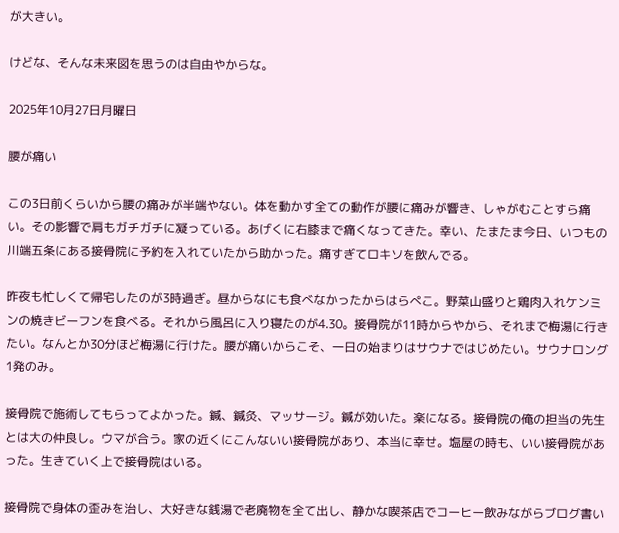が大きい。

けどな、そんな未来図を思うのは自由やからな。

2025年10月27日月曜日

腰が痛い

この3日前くらいから腰の痛みが半端やない。体を動かす全ての動作が腰に痛みが響き、しゃがむことすら痛い。その影響で肩もガチガチに凝っている。あげくに右膝まで痛くなってきた。幸い、たまたま今日、いつもの川端五条にある接骨院に予約を入れていたから助かった。痛すぎてロキソを飲んでる。

昨夜も忙しくて帰宅したのが3時過ぎ。昼からなにも食べなかったからはらぺこ。野菜山盛りと鶏肉入れケンミンの焼きビーフンを食べる。それから風呂に入り寝たのが4.30。接骨院が11時からやから、それまで梅湯に行きたい。なんとか30分ほど梅湯に行けた。腰が痛いからこそ、一日の始まりはサウナではじめたい。サウナロング1発のみ。

接骨院で施術してもらってよかった。鍼、鍼灸、マッサージ。鍼が効いた。楽になる。接骨院の俺の担当の先生とは大の仲良し。ウマが合う。家の近くにこんないい接骨院があり、本当に幸せ。塩屋の時も、いい接骨院があった。生きていく上で接骨院はいる。

接骨院で身体の歪みを治し、大好きな銭湯で老廃物を全て出し、静かな喫茶店でコーヒー飲みながらブログ書い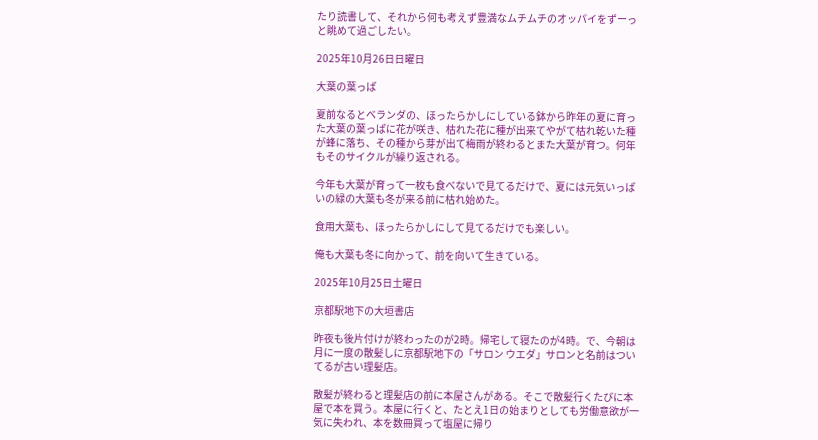たり読書して、それから何も考えず豊満なムチムチのオッパイをずーっと眺めて過ごしたい。

2025年10月26日日曜日

大葉の葉っぱ

夏前なるとベランダの、ほったらかしにしている鉢から昨年の夏に育った大葉の葉っぱに花が咲き、枯れた花に種が出来てやがて枯れ乾いた種が蜂に落ち、その種から芽が出て梅雨が終わるとまた大葉が育つ。何年もそのサイクルが繰り返される。

今年も大葉が育って一枚も食べないで見てるだけで、夏には元気いっぱいの緑の大葉も冬が来る前に枯れ始めた。

食用大葉も、ほったらかしにして見てるだけでも楽しい。

俺も大葉も冬に向かって、前を向いて生きている。

2025年10月25日土曜日

京都駅地下の大垣書店

昨夜も後片付けが終わったのが2時。帰宅して寝たのが4時。で、今朝は月に一度の散髪しに京都駅地下の「サロン ウエダ」サロンと名前はついてるが古い理髪店。

散髪が終わると理髪店の前に本屋さんがある。そこで散髪行くたびに本屋で本を買う。本屋に行くと、たとえ1日の始まりとしても労働意欲が一気に失われ、本を数冊買って塩屋に帰り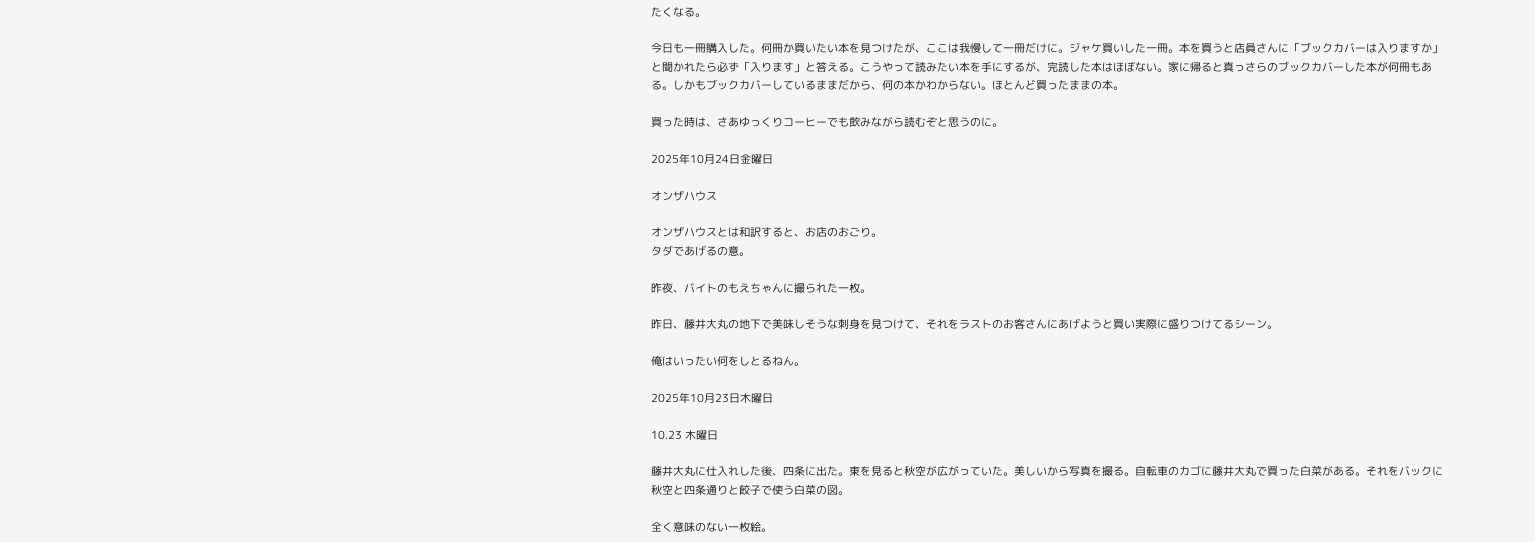たくなる。

今日も一冊購入した。何冊か買いたい本を見つけたが、ここは我慢して一冊だけに。ジャケ買いした一冊。本を買うと店員さんに「ブックカバーは入りますか」と聞かれたら必ず「入ります」と答える。こうやって読みたい本を手にするが、完読した本はほぼない。家に帰ると真っさらのブックカバーした本が何冊もある。しかもブックカバーしているままだから、何の本かわからない。ほとんど買ったままの本。

買った時は、さあゆっくりコーヒーでも飲みながら読むぞと思うのに。

2025年10月24日金曜日

オンザハウス

オンザハウスとは和訳すると、お店のおごり。
タダであげるの意。

昨夜、バイトのもえちゃんに撮られた一枚。

昨日、藤井大丸の地下で美味しそうな刺身を見つけて、それをラストのお客さんにあげようと買い実際に盛りつけてるシーン。

俺はいったい何をしとるねん。

2025年10月23日木曜日

10.23 木曜日

藤井大丸に仕入れした後、四条に出た。東を見ると秋空が広がっていた。美しいから写真を撮る。自転車のカゴに藤井大丸で買った白菜がある。それをバックに秋空と四条通りと餃子で使う白菜の図。

全く意味のない一枚絵。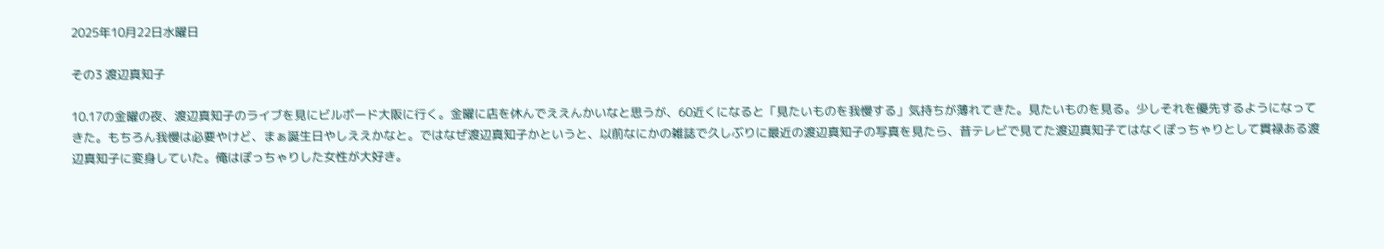2025年10月22日水曜日

その3 渡辺真知子

10.17の金曜の夜、渡辺真知子のライブを見にビルボード大阪に行く。金曜に店を休んでええんかいなと思うが、60近くになると「見たいものを我慢する」気持ちが薄れてきた。見たいものを見る。少しそれを優先するようになってきた。もちろん我慢は必要やけど、まぁ誕生日やしええかなと。ではなぜ渡辺真知子かというと、以前なにかの雑誌で久しぶりに最近の渡辺真知子の写真を見たら、昔テレビで見てた渡辺真知子てはなくぽっちゃりとして貫禄ある渡辺真知子に変身していた。俺はぽっちゃりした女性が大好き。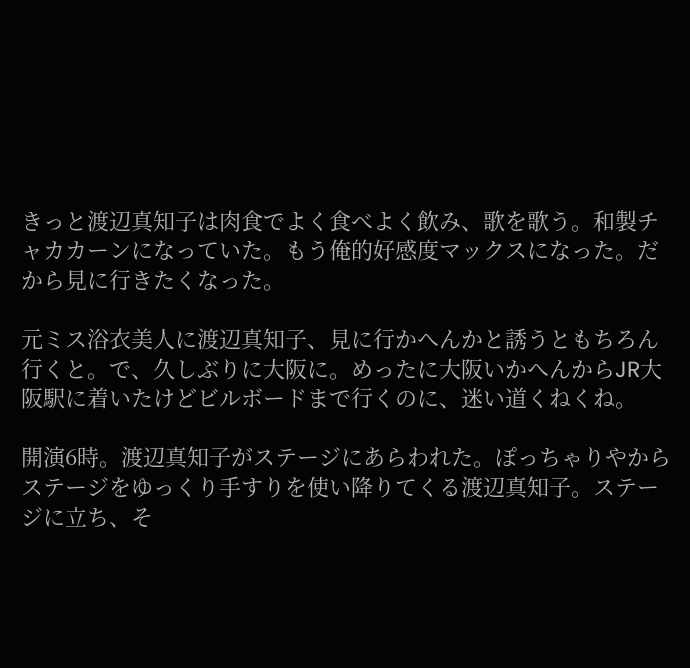きっと渡辺真知子は肉食でよく食べよく飲み、歌を歌う。和製チャカカーンになっていた。もう俺的好感度マックスになった。だから見に行きたくなった。

元ミス浴衣美人に渡辺真知子、見に行かへんかと誘うともちろん行くと。で、久しぶりに大阪に。めったに大阪いかへんからJR大阪駅に着いたけどビルボードまで行くのに、迷い道くねくね。

開演6時。渡辺真知子がステージにあらわれた。ぽっちゃりやからステージをゆっくり手すりを使い降りてくる渡辺真知子。ステージに立ち、そ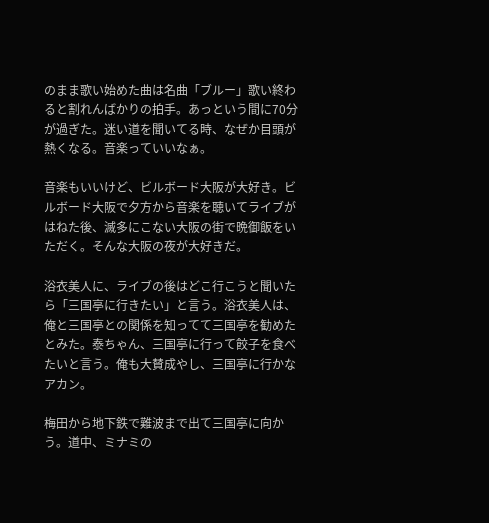のまま歌い始めた曲は名曲「ブルー」歌い終わると割れんばかりの拍手。あっという間に70分が過ぎた。迷い道を聞いてる時、なぜか目頭が熱くなる。音楽っていいなぁ。

音楽もいいけど、ビルボード大阪が大好き。ビルボード大阪で夕方から音楽を聴いてライブがはねた後、滅多にこない大阪の街で晩御飯をいただく。そんな大阪の夜が大好きだ。

浴衣美人に、ライブの後はどこ行こうと聞いたら「三国亭に行きたい」と言う。浴衣美人は、俺と三国亭との関係を知ってて三国亭を勧めたとみた。泰ちゃん、三国亭に行って餃子を食べたいと言う。俺も大賛成やし、三国亭に行かなアカン。

梅田から地下鉄で難波まで出て三国亭に向かう。道中、ミナミの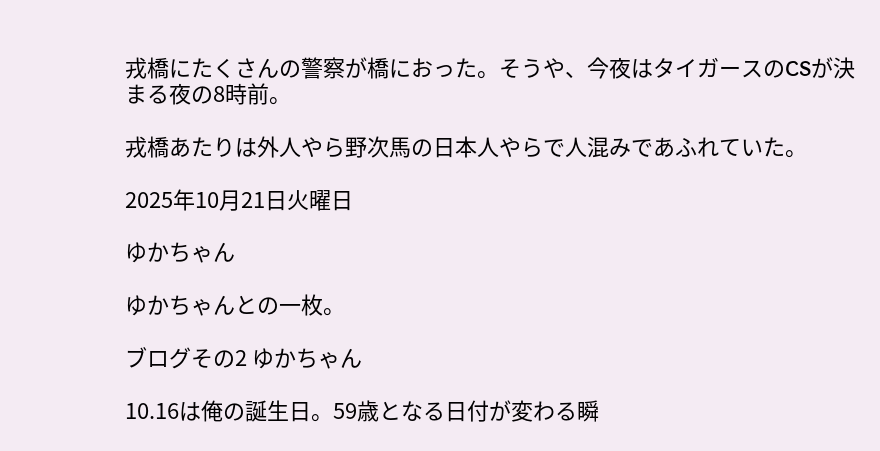戎橋にたくさんの警察が橋におった。そうや、今夜はタイガースのCSが決まる夜の8時前。

戎橋あたりは外人やら野次馬の日本人やらで人混みであふれていた。

2025年10月21日火曜日

ゆかちゃん

ゆかちゃんとの一枚。

ブログその2 ゆかちゃん

10.16は俺の誕生日。59歳となる日付が変わる瞬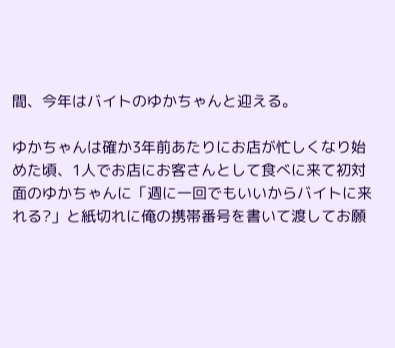間、今年はバイトのゆかちゃんと迎える。

ゆかちゃんは確か3年前あたりにお店が忙しくなり始めた頃、1人でお店にお客さんとして食べに来て初対面のゆかちゃんに「週に一回でもいいからバイトに来れる?」と紙切れに俺の携帯番号を書いて渡してお願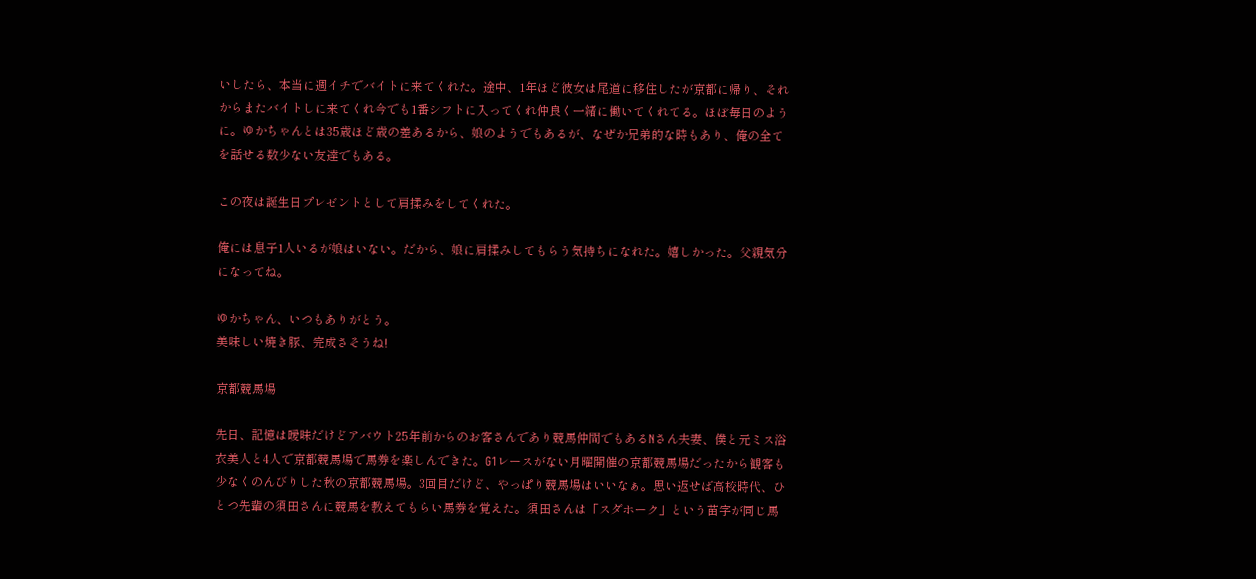いしたら、本当に週イチでバイトに来てくれた。途中、1年ほど彼女は尾道に移住したが京都に帰り、それからまたバイトしに来てくれ今でも1番シフトに入ってくれ仲良く一緒に働いてくれてる。ほぼ毎日のように。ゆかちゃんとは35歳ほど歳の差あるから、娘のようでもあるが、なぜか兄弟的な時もあり、俺の全てを話せる数少ない友達でもある。

この夜は誕生日プレゼントとして肩揉みをしてくれた。

俺には息子1人いるが娘はいない。だから、娘に肩揉みしてもらう気持ちになれた。嬉しかった。父親気分になってね。

ゆかちゃん、いつもありがとう。
美味しい焼き豚、完成さそうね!

京都競馬場

先日、記憶は曖昧だけどアバウト25年前からのお客さんであり競馬仲間でもあるNさん夫妻、僕と元ミス浴衣美人と4人で京都競馬場で馬券を楽しんできた。G1レースがない月曜開催の京都競馬場だったから観客も少なくのんびりした秋の京都競馬場。3回目だけど、やっぱり競馬場はいいなぁ。思い返せば高校時代、ひとつ先輩の須田さんに競馬を教えてもらい馬券を覚えた。須田さんは「スダホーク」という苗字が同じ馬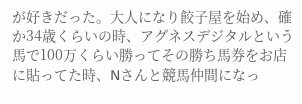が好きだった。大人になり餃子屋を始め、確か34歳くらいの時、アグネスデジタルという馬で100万くらい勝ってその勝ち馬券をお店に貼ってた時、Nさんと競馬仲間になっ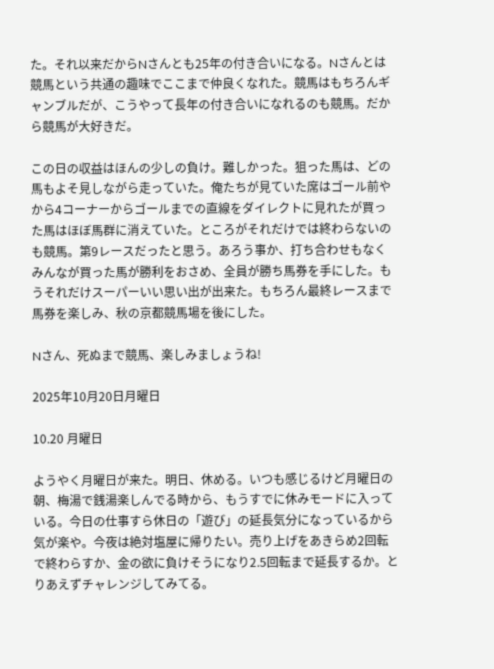た。それ以来だからNさんとも25年の付き合いになる。Nさんとは競馬という共通の趣味でここまで仲良くなれた。競馬はもちろんギャンブルだが、こうやって長年の付き合いになれるのも競馬。だから競馬が大好きだ。

この日の収益はほんの少しの負け。難しかった。狙った馬は、どの馬もよそ見しながら走っていた。俺たちが見ていた席はゴール前やから4コーナーからゴールまでの直線をダイレクトに見れたが買った馬はほぼ馬群に消えていた。ところがそれだけでは終わらないのも競馬。第9レースだったと思う。あろう事か、打ち合わせもなくみんなが買った馬が勝利をおさめ、全員が勝ち馬券を手にした。もうそれだけスーパーいい思い出が出来た。もちろん最終レースまで馬券を楽しみ、秋の京都競馬場を後にした。

Nさん、死ぬまで競馬、楽しみましょうね!

2025年10月20日月曜日

10.20 月曜日

ようやく月曜日が来た。明日、休める。いつも感じるけど月曜日の朝、梅湯で銭湯楽しんでる時から、もうすでに休みモードに入っている。今日の仕事すら休日の「遊び」の延長気分になっているから気が楽や。今夜は絶対塩屋に帰りたい。売り上げをあきらめ2回転で終わらすか、金の欲に負けそうになり2.5回転まで延長するか。とりあえずチャレンジしてみてる。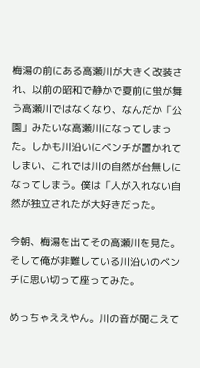梅湯の前にある高瀬川が大きく改装され、以前の昭和で静かで夏前に蛍が舞う高瀬川ではなくなり、なんだか「公園」みたいな高瀬川になってしまった。しかも川沿いにベンチが置かれてしまい、これでは川の自然が台無しになってしまう。僕は「人が入れない自然が独立されたが大好きだった。

今朝、梅湯を出てその高瀬川を見た。そして俺が非難している川沿いのベンチに思い切って座ってみた。

めっちゃええやん。川の音が聞こえて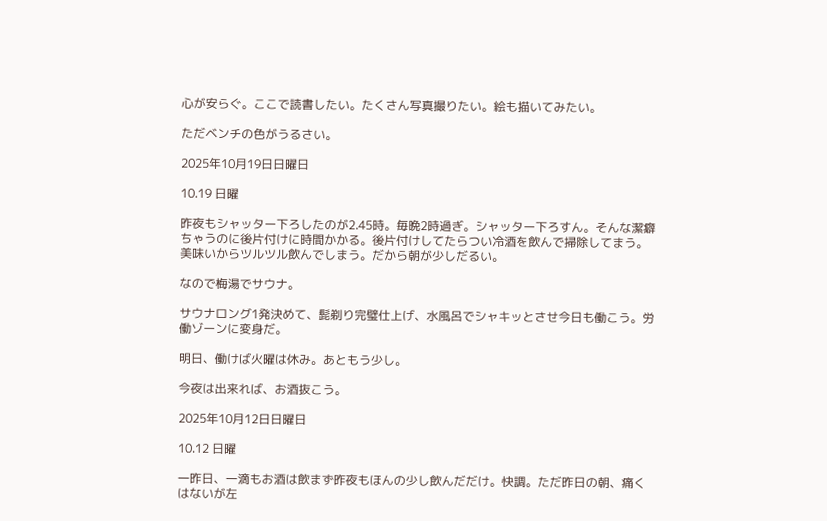心が安らぐ。ここで読書したい。たくさん写真撮りたい。絵も描いてみたい。

ただベンチの色がうるさい。

2025年10月19日日曜日

10.19 日曜

昨夜もシャッター下ろしたのが2.45時。毎晩2時過ぎ。シャッター下ろすん。そんな潔癖ちゃうのに後片付けに時間かかる。後片付けしてたらつい冷酒を飲んで掃除してまう。美味いからツルツル飲んでしまう。だから朝が少しだるい。

なので梅湯でサウナ。

サウナロング1発決めて、髭剃り完璧仕上げ、水風呂でシャキッとさせ今日も働こう。労働ゾーンに変身だ。

明日、働けば火曜は休み。あともう少し。

今夜は出来れば、お酒抜こう。

2025年10月12日日曜日

10.12 日曜

一昨日、一滴もお酒は飲まず昨夜もほんの少し飲んだだけ。快調。ただ昨日の朝、痛くはないが左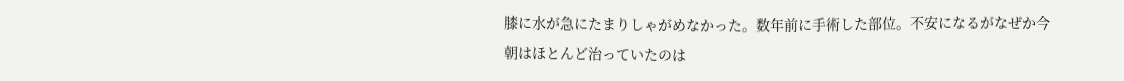膝に水が急にたまりしゃがめなかった。数年前に手術した部位。不安になるがなぜか今朝はほとんど治っていたのは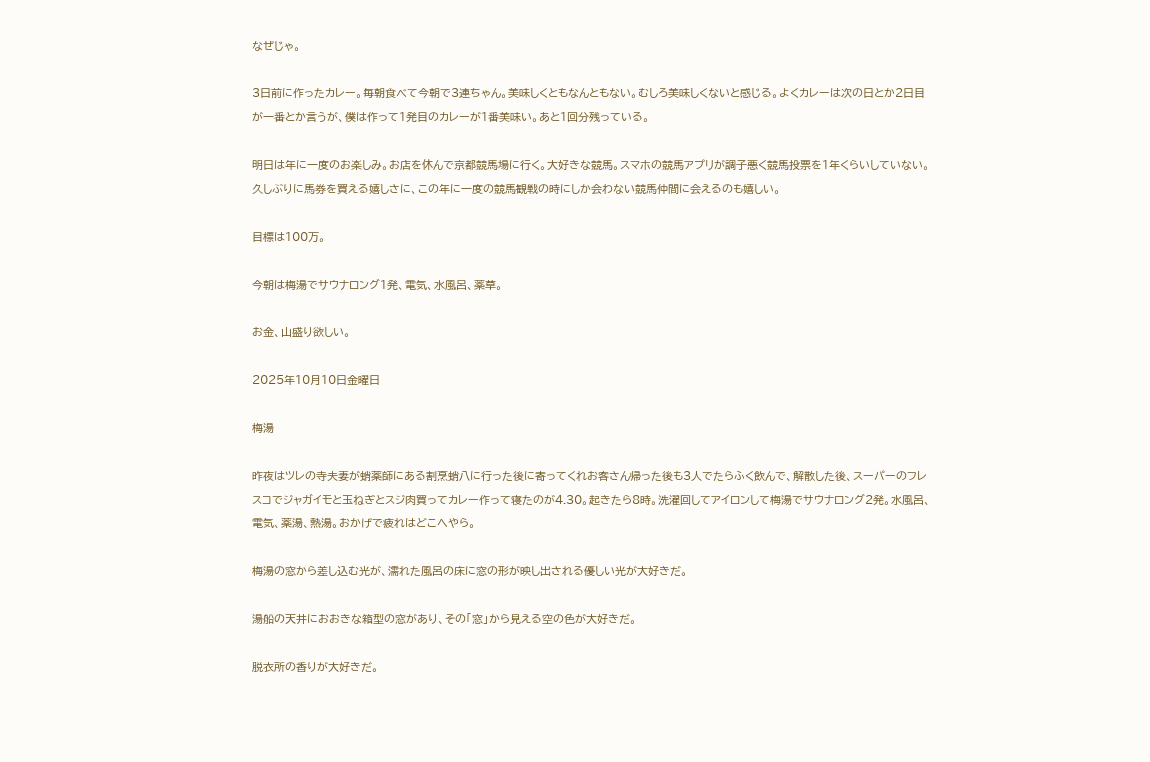なぜじゃ。

3日前に作ったカレー。毎朝食べて今朝で3連ちゃん。美味しくともなんともない。むしろ美味しくないと感じる。よくカレーは次の日とか2日目が一番とか言うが、僕は作って1発目のカレーが1番美味い。あと1回分残っている。

明日は年に一度のお楽しみ。お店を休んで京都競馬場に行く。大好きな競馬。スマホの競馬アプリが調子悪く競馬投票を1年くらいしていない。久しぶりに馬券を買える嬉しさに、この年に一度の競馬観戦の時にしか会わない競馬仲間に会えるのも嬉しい。

目標は100万。

今朝は梅湯でサウナロング1発、電気、水風呂、薬草。

お金、山盛り欲しい。

2025年10月10日金曜日

梅湯

昨夜はツレの寺夫妻が蛸薬師にある割烹蛸八に行った後に寄ってくれお客さん帰った後も3人でたらふく飲んで、解散した後、スーパーのフレスコでジャガイモと玉ねぎとスジ肉買ってカレー作って寝たのが4.30。起きたら8時。洗濯回してアイロンして梅湯でサウナロング2発。水風呂、電気、薬湯、熱湯。おかげで疲れはどこへやら。

梅湯の窓から差し込む光が、濡れた風呂の床に窓の形が映し出される優しい光が大好きだ。

湯船の天井におおきな箱型の窓があり、その「窓」から見える空の色が大好きだ。

脱衣所の香りが大好きだ。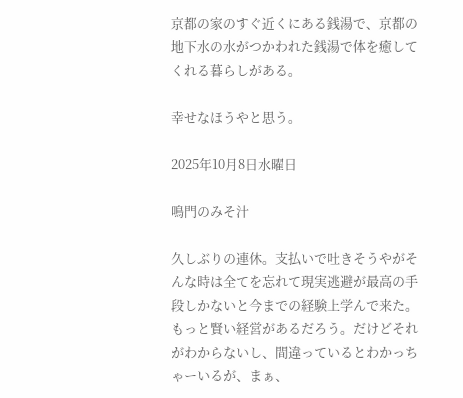京都の家のすぐ近くにある銭湯で、京都の地下水の水がつかわれた銭湯で体を癒してくれる暮らしがある。

幸せなほうやと思う。

2025年10月8日水曜日

鳴門のみそ汁

久しぶりの連休。支払いで吐きそうやがそんな時は全てを忘れて現実逃避が最高の手段しかないと今までの経験上学んで来た。もっと賢い経営があるだろう。だけどそれがわからないし、間違っているとわかっちゃーいるが、まぁ、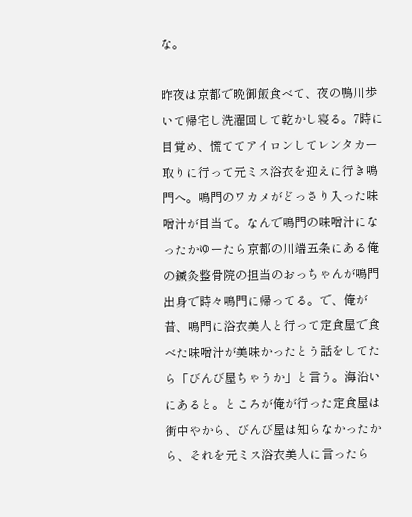な。

昨夜は京都で晩御飯食べて、夜の鴨川歩いて帰宅し洗濯回して乾かし寝る。7時に目覚め、慌ててアイロンしてレンタカー取りに行って元ミス浴衣を迎えに行き鳴門へ。鳴門のワカメがどっさり入った味噌汁が目当て。なんで鳴門の味噌汁になったかゆーたら京都の川端五条にある俺の鍼灸整骨院の担当のおっちゃんが鳴門出身で時々鳴門に帰ってる。で、俺が昔、鳴門に浴衣美人と行って定食屋で食べた味噌汁が美味かったとう話をしてたら「びんび屋ちゃうか」と言う。海沿いにあると。ところが俺が行った定食屋は街中やから、びんび屋は知らなかったから、それを元ミス浴衣美人に言ったら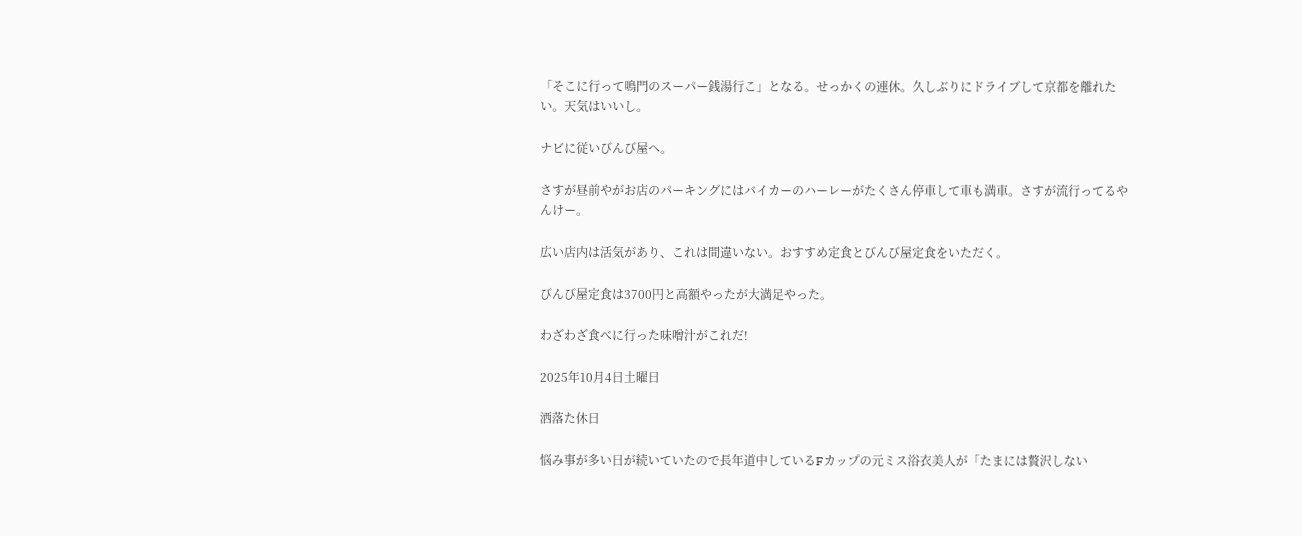「そこに行って鳴門のスーパー銭湯行こ」となる。せっかくの連休。久しぶりにドライブして京都を離れたい。天気はいいし。

ナビに従いびんび屋へ。

さすが昼前やがお店のパーキングにはバイカーのハーレーがたくさん停車して車も満車。さすが流行ってるやんけー。

広い店内は活気があり、これは間違いない。おすすめ定食とびんび屋定食をいただく。

びんび屋定食は3700円と高額やったが大満足やった。

わざわざ食べに行った味噌汁がこれだ!

2025年10月4日土曜日

洒落た休日

悩み事が多い日が続いていたので長年道中しているFカップの元ミス浴衣美人が「たまには贅沢しない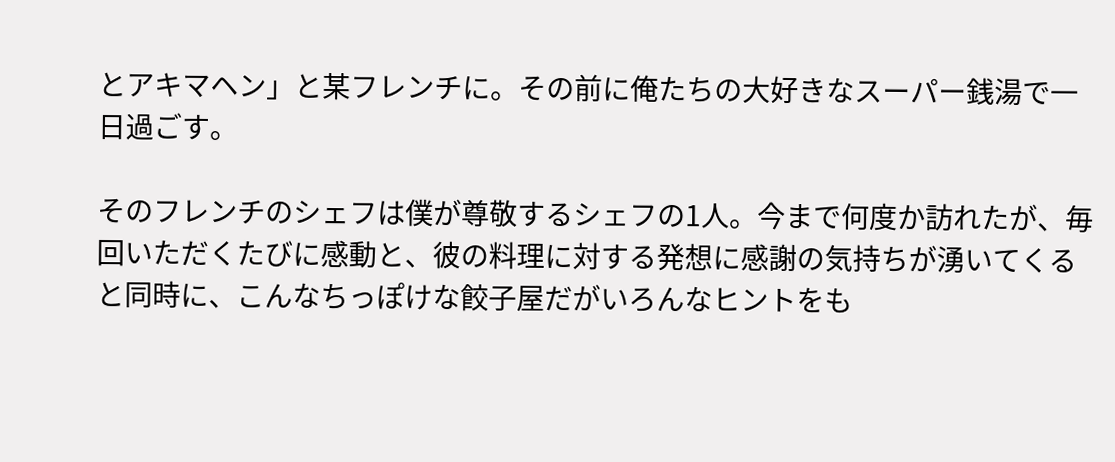とアキマヘン」と某フレンチに。その前に俺たちの大好きなスーパー銭湯で一日過ごす。

そのフレンチのシェフは僕が尊敬するシェフの1人。今まで何度か訪れたが、毎回いただくたびに感動と、彼の料理に対する発想に感謝の気持ちが湧いてくると同時に、こんなちっぽけな餃子屋だがいろんなヒントをも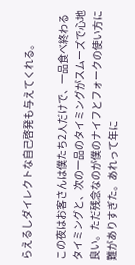らえるしダイレクトな自己啓発も与えてくれる。

この夜はお客さんは僕たち2人だけで、一品食べ終わるタイミングと、次の一品のタイミングがスムーズで心地良い。ただ残念なのが僕のナイフとフォークの使い方に難がありすぎた。あれって年に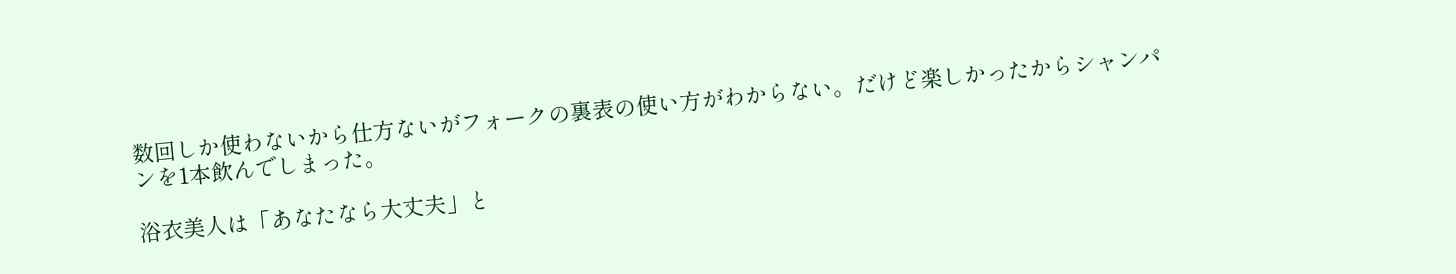数回しか使わないから仕方ないがフォークの裏表の使い方がわからない。だけど楽しかったからシャンパンを1本飲んでしまった。

浴衣美人は「あなたなら大丈夫」と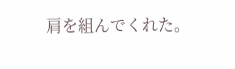肩を組んでくれた。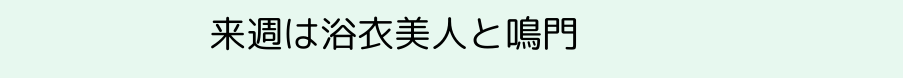来週は浴衣美人と鳴門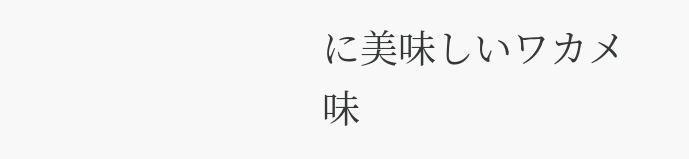に美味しいワカメ味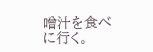噌汁を食べに行く。